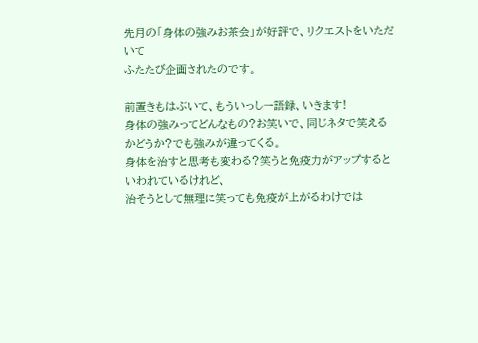先月の「身体の強みお茶会」が好評で、リクエストをいただいて
ふたたび企画されたのです。

前置きもはぶいて、もういっしー語録、いきます!
身体の強みってどんなもの?お笑いで、同じネタで笑えるかどうか?でも強みが違ってくる。
身体を治すと思考も変わる?笑うと免疫力がアップするといわれているけれど、
治そうとして無理に笑っても免疫が上がるわけでは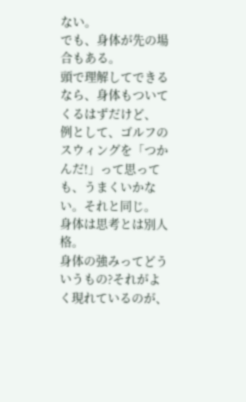ない。
でも、身体が先の場合もある。
頭で理解してできるなら、身体もついてくるはずだけど、
例として、ゴルフのスウィングを「つかんだ!」って思っても、うまくいかない。それと同じ。
身体は思考とは別人格。
身体の強みってどういうもの?それがよく現れているのが、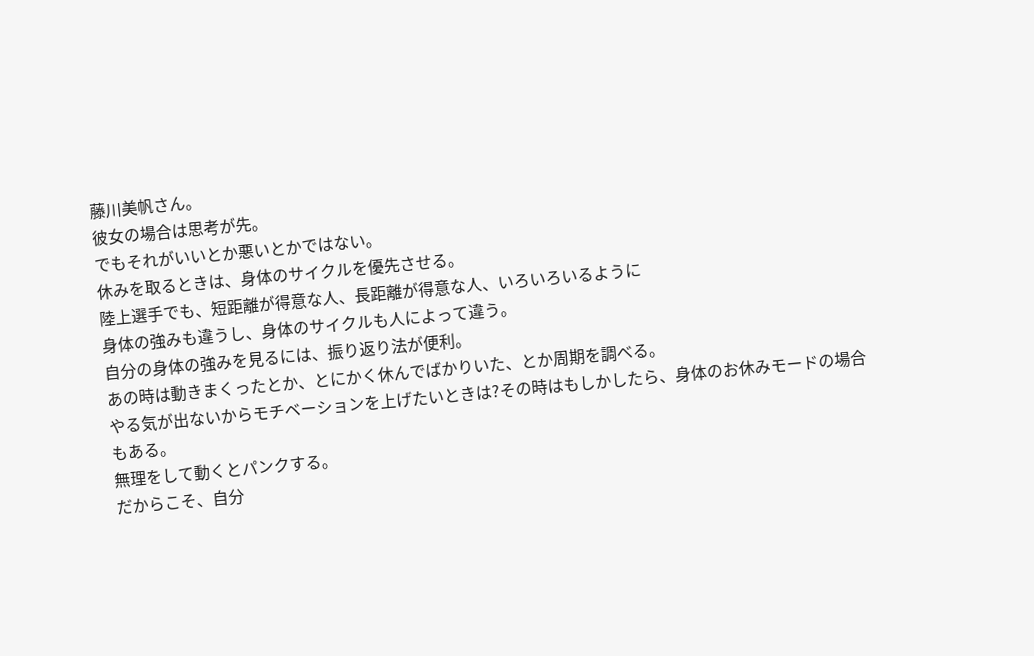藤川美帆さん。
彼女の場合は思考が先。
でもそれがいいとか悪いとかではない。
休みを取るときは、身体のサイクルを優先させる。
陸上選手でも、短距離が得意な人、長距離が得意な人、いろいろいるように
身体の強みも違うし、身体のサイクルも人によって違う。
自分の身体の強みを見るには、振り返り法が便利。
あの時は動きまくったとか、とにかく休んでばかりいた、とか周期を調べる。
やる気が出ないからモチベーションを上げたいときは?その時はもしかしたら、身体のお休みモードの場合もある。
無理をして動くとパンクする。
だからこそ、自分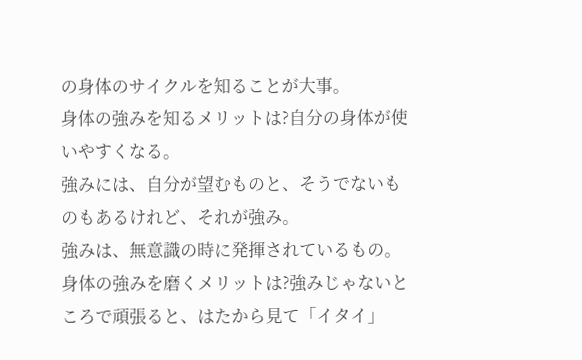の身体のサイクルを知ることが大事。
身体の強みを知るメリットは?自分の身体が使いやすくなる。
強みには、自分が望むものと、そうでないものもあるけれど、それが強み。
強みは、無意識の時に発揮されているもの。
身体の強みを磨くメリットは?強みじゃないところで頑張ると、はたから見て「イタイ」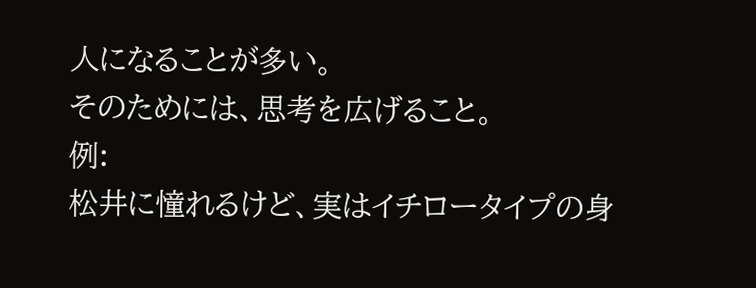人になることが多い。
そのためには、思考を広げること。
例:
松井に憧れるけど、実はイチロータイプの身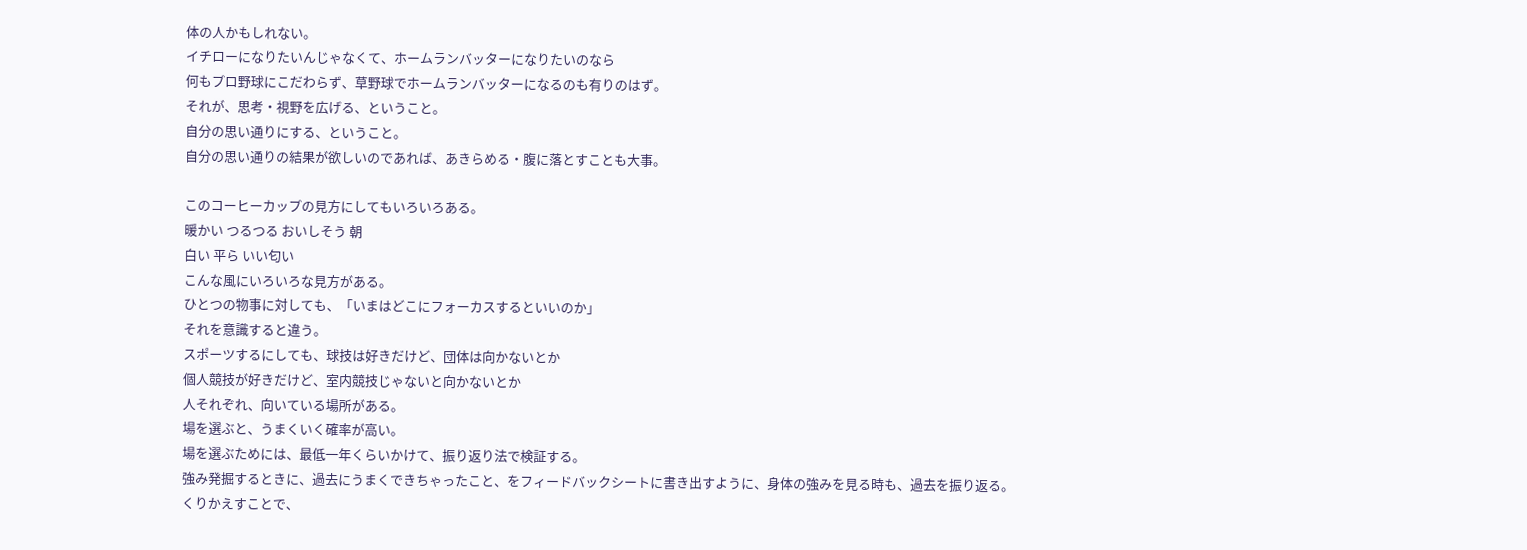体の人かもしれない。
イチローになりたいんじゃなくて、ホームランバッターになりたいのなら
何もプロ野球にこだわらず、草野球でホームランバッターになるのも有りのはず。
それが、思考・視野を広げる、ということ。
自分の思い通りにする、ということ。
自分の思い通りの結果が欲しいのであれば、あきらめる・腹に落とすことも大事。

このコーヒーカップの見方にしてもいろいろある。
暖かい つるつる おいしそう 朝
白い 平ら いい匂い
こんな風にいろいろな見方がある。
ひとつの物事に対しても、「いまはどこにフォーカスするといいのか」
それを意識すると違う。
スポーツするにしても、球技は好きだけど、団体は向かないとか
個人競技が好きだけど、室内競技じゃないと向かないとか
人それぞれ、向いている場所がある。
場を選ぶと、うまくいく確率が高い。
場を選ぶためには、最低一年くらいかけて、振り返り法で検証する。
強み発掘するときに、過去にうまくできちゃったこと、をフィードバックシートに書き出すように、身体の強みを見る時も、過去を振り返る。
くりかえすことで、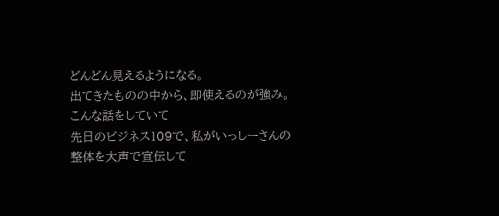どんどん見えるようになる。
出てきたものの中から、即使えるのが強み。
こんな話をしていて
先日のビジネス109で、私がいっしーさんの整体を大声で宣伝して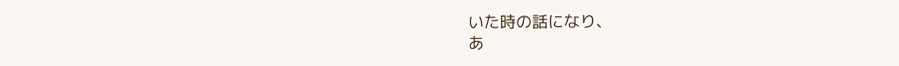いた時の話になり、
あ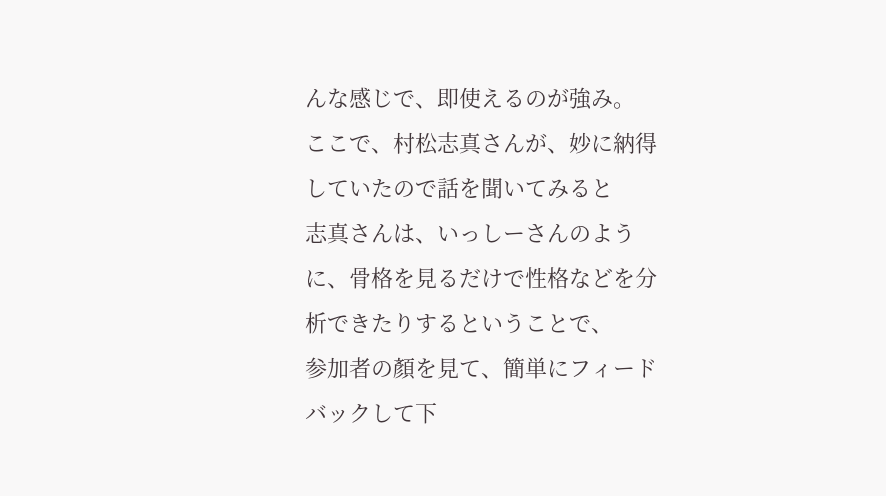んな感じで、即使えるのが強み。
ここで、村松志真さんが、妙に納得していたので話を聞いてみると
志真さんは、いっしーさんのように、骨格を見るだけで性格などを分析できたりするということで、
参加者の顏を見て、簡単にフィードバックして下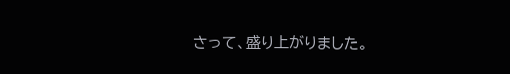さって、盛り上がりました。